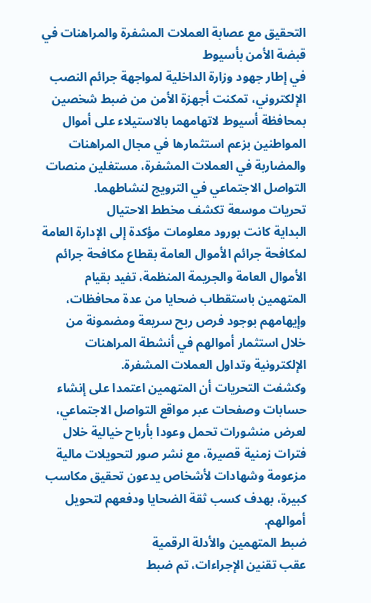التحقيق مع عصابة العملات المشفرة والمراهنات في قبضة الأمن بأسيوط
في إطار جهود وزارة الداخلية لمواجهة جرائم النصب الإلكتروني، تمكنت أجهزة الأمن من ضبط شخصين بمحافظة أسيوط لاتهامهما بالاستيلاء على أموال المواطنين بزعم استثمارها في مجال المراهنات والمضاربة في العملات المشفرة، مستغلين منصات التواصل الاجتماعي في الترويج لنشاطهما.
تحريات موسعة تكشف مخطط الاحتيال
البداية كانت بورود معلومات مؤكدة إلى الإدارة العامة لمكافحة جرائم الأموال العامة بقطاع مكافحة جرائم الأموال العامة والجريمة المنظمة، تفيد بقيام المتهمين باستقطاب ضحايا من عدة محافظات، وإيهامهم بوجود فرص ربح سريعة ومضمونة من خلال استثمار أموالهم في أنشطة المراهنات الإلكترونية وتداول العملات المشفرة.
وكشفت التحريات أن المتهمين اعتمدا على إنشاء حسابات وصفحات عبر مواقع التواصل الاجتماعي، لعرض منشورات تحمل وعودا بأرباح خيالية خلال فترات زمنية قصيرة، مع نشر صور لتحويلات مالية مزعومة وشهادات لأشخاص يدعون تحقيق مكاسب كبيرة، بهدف كسب ثقة الضحايا ودفعهم لتحويل أموالهم.
ضبط المتهمين والأدلة الرقمية
عقب تقنين الإجراءات، تم ضبط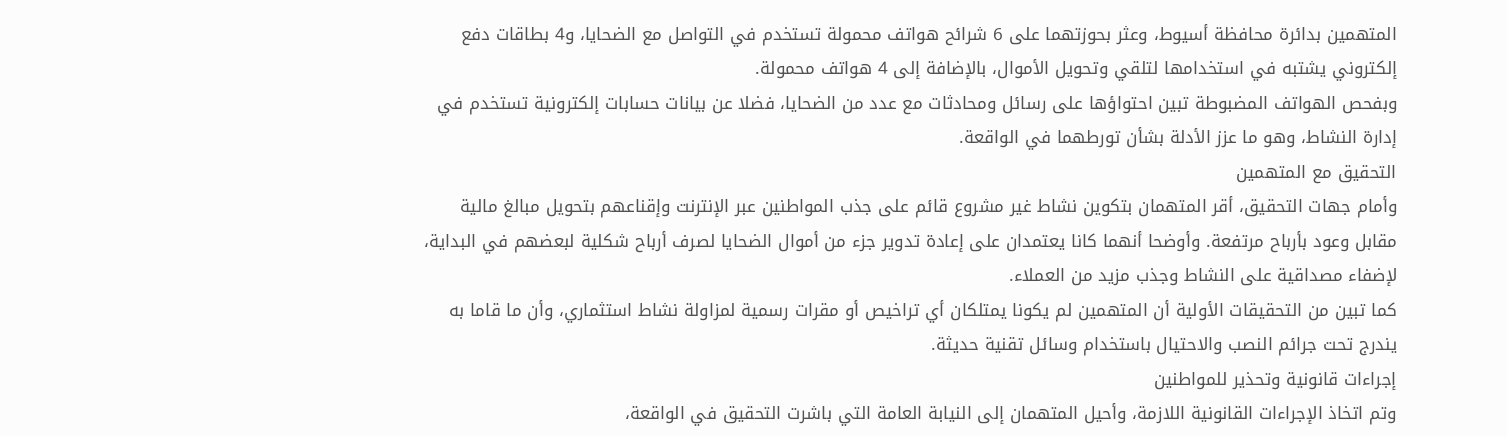المتهمين بدائرة محافظة أسيوط، وعثر بحوزتهما على 6 شرائح هواتف محمولة تستخدم في التواصل مع الضحايا، و4 بطاقات دفع إلكتروني يشتبه في استخدامها لتلقي وتحويل الأموال، بالإضافة إلى 4 هواتف محمولة.
وبفحص الهواتف المضبوطة تبين احتواؤها على رسائل ومحادثات مع عدد من الضحايا، فضلا عن بيانات حسابات إلكترونية تستخدم في إدارة النشاط، وهو ما عزز الأدلة بشأن تورطهما في الواقعة.
التحقيق مع المتهمين
وأمام جهات التحقيق، أقر المتهمان بتكوين نشاط غير مشروع قائم على جذب المواطنين عبر الإنترنت وإقناعهم بتحويل مبالغ مالية مقابل وعود بأرباح مرتفعة. وأوضحا أنهما كانا يعتمدان على إعادة تدوير جزء من أموال الضحايا لصرف أرباح شكلية لبعضهم في البداية، لإضفاء مصداقية على النشاط وجذب مزيد من العملاء.
كما تبين من التحقيقات الأولية أن المتهمين لم يكونا يمتلكان أي تراخيص أو مقرات رسمية لمزاولة نشاط استثماري، وأن ما قاما به يندرج تحت جرائم النصب والاحتيال باستخدام وسائل تقنية حديثة.
إجراءات قانونية وتحذير للمواطنين
وتم اتخاذ الإجراءات القانونية اللازمة، وأحيل المتهمان إلى النيابة العامة التي باشرت التحقيق في الواقعة،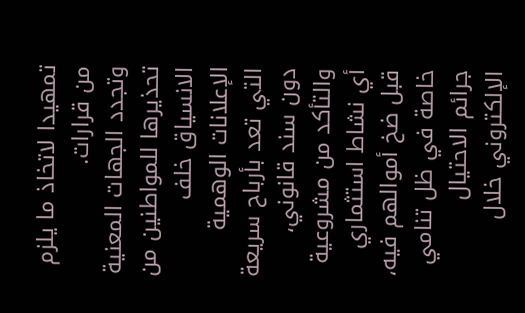تمهيدا لاتخاذ ما يلزم من قرارات.
وتجدد الجهات المعنية تحذيرها للمواطنين من الانسياق خلف الإعلانات الوهمية التي تعد بأرباح سريعة دون سند قانوني، والتأكد من مشروعية أي نشاط استثماري قبل ضخ أموالهم فيه، خاصة في ظل تنامي جرائم الاحتيال الإلكتروني خلال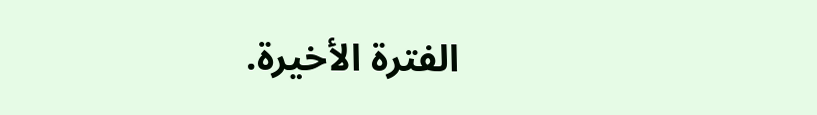الفترة الأخيرة.